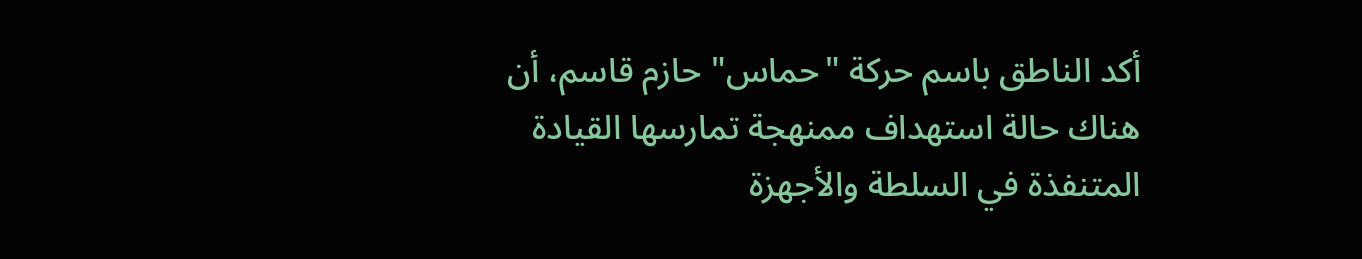أكد الناطق باسم حركة "حماس" حازم قاسم، أن هناك حالة استهداف ممنهجة تمارسها القيادة المتنفذة في السلطة والأجهزة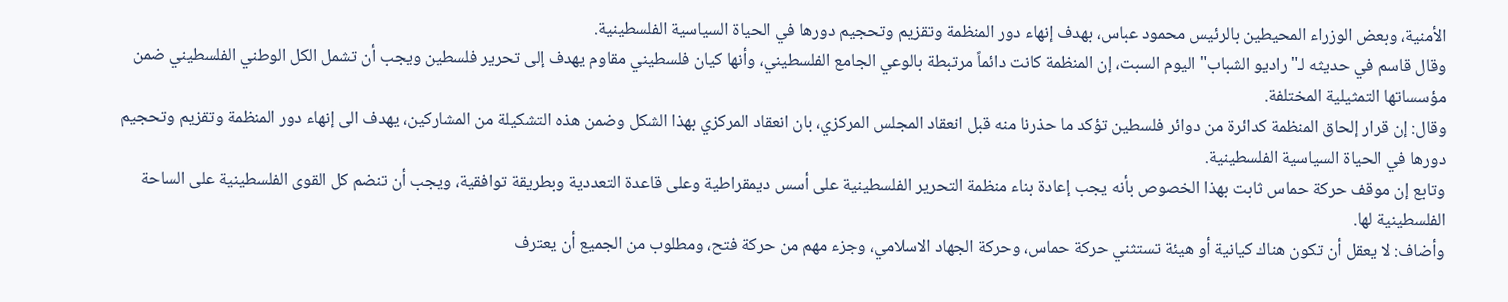الأمنية، وبعض الوزراء المحيطين بالرئيس محمود عباس، بهدف إنهاء دور المنظمة وتقزيم وتحجيم دورها في الحياة السياسية الفلسطينية.
وقال قاسم في حديثه لـ"راديو الشباب" اليوم السبت، إن المنظمة كانت دائماً مرتبطة بالوعي الجامع الفلسطيني، وأنها كيان فلسطيني مقاوم يهدف إلى تحرير فلسطين ويجب أن تشمل الكل الوطني الفلسطيني ضمن مؤسساتها التمثيلية المختلفة.
وقال: إن قرار إلحاق المنظمة كدائرة من دوائر فلسطين تؤكد ما حذرنا منه قبل انعقاد المجلس المركزي، بان انعقاد المركزي بهذا الشكل وضمن هذه التشكيلة من المشاركين، يهدف الى إنهاء دور المنظمة وتقزيم وتحجيم دورها في الحياة السياسية الفلسطينية.
وتابع إن موقف حركة حماس ثابت بهذا الخصوص بأنه يجب إعادة بناء منظمة التحرير الفلسطينية على أسس ديمقراطية وعلى قاعدة التعددية وبطريقة توافقية، ويجب أن تنضم كل القوى الفلسطينية على الساحة الفلسطينية لها.
وأضاف: لا يعقل أن تكون هناك كيانية أو هيئة تستثني حركة حماس، وحركة الجهاد الاسلامي، وجزء مهم من حركة فتح، ومطلوب من الجميع أن يعترف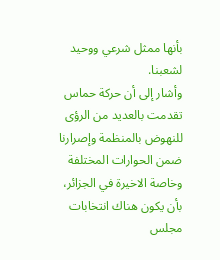بأنها ممثل شرعي ووحيد لشعبنا.
وأشار إلى أن حركة حماس تقدمت بالعديد من الرؤى للنهوض بالمنظمة وإصرارنا ضمن الحوارات المختلفة وخاصة الاخيرة في الجزائر، بأن يكون هناك انتخابات مجلس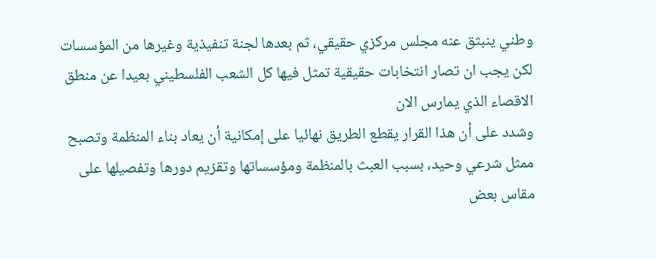وطني ينبثق عنه مجلس مركزي حقيقي، ثم بعدها لجنة تنفيذية وغيرها من المؤسسات لكن يجب ان تصار انتخابات حقيقية تمثل فيها كل الشعب الفلسطيني بعيدا عن منطق الاقصاء الذي يمارس الان
وشدد على أن هذا القرار يقطع الطريق نهائيا على إمكانية أن يعاد بناء المنظمة وتصبح ممثل شرعي وحيد، بسبب العبث بالمنظمة ومؤسساتها وتقزيم دورها وتفصيلها على مقاس بعض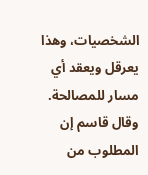الشخصيات، وهذا يعرقل ويعقد أي مسار للمصالحة.
وقال قاسم إن المطلوب من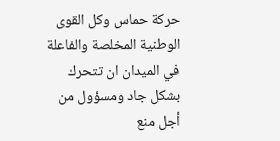حركة حماس وكل القوى الوطنية المخلصة والفاعلة في الميدان ان تتحرك بشكل جاد ومسؤول من أجل منع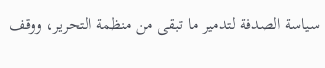سياسة الصدفة لتدمير ما تبقى من منظمة التحرير، ووقف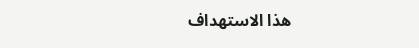هذا الاستهداف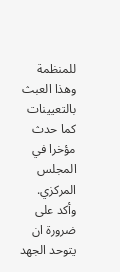للمنظمة وهذا العبث بالتعيينات كما حدث مؤخرا في المجلس المركزي.
وأكد على ضرورة ان يتوحد الجهد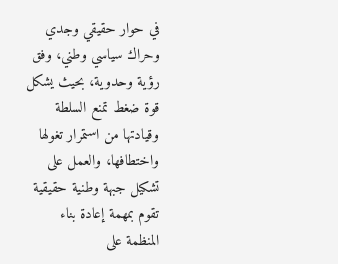في حوار حقيقي وجدي وحراك سياسي وطني، وفق رؤية وحدوية، بحيث يشكل قوة ضغط تمنع السلطة وقيادتها من استمرار تغولها واختطافها، والعمل على تشكيل جبهة وطنية حقيقية تقوم بمهمة إعادة بناء المنظمة على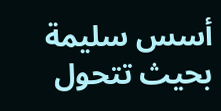أسس سليمة بحيث تتحول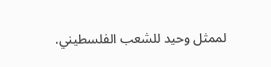لممثل وحيد للشعب الفلسطيني.